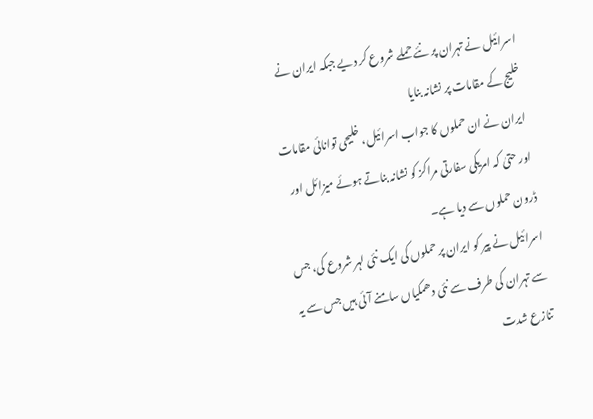اسرائیل نے تہران پر نئے حملے شروع کر دیے جبکہ ایران نے خلیج کے مقامات پر نشانہ بنایا
ایران نے ان حملوں کا جواب اسرائیل، خلیجی توانائی مقامات اور حتیٰ کہ امریکی سفارتی مراکز کو نشانہ بناتے ہوئے میزائل اور ڈرون حملوں سے دیا ہے۔
اسرائیل نے پیر کو ایران پر حملوں کی ایک نئی لہر شروع کی، جس سے تہران کی طرف سے نئی دھمکیاں سامنے آئی ہیں جس سے یہ تنازع شدت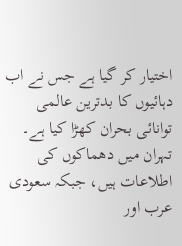اختیار کر گیا ہے جس نے اب دہائیوں کا بدترین عالمی توانائی بحران کھڑا کیا ہے۔
تہران میں دھماکوں کی اطلاعات ہیں، جبکہ سعودی عرب اور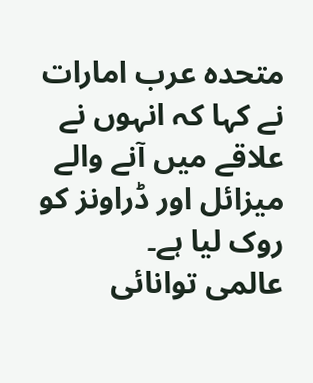متحدہ عرب امارات نے کہا کہ انہوں نے علاقے میں آنے والے میزائل اور ڈراونز کو روک لیا ہے۔
عالمی توانائی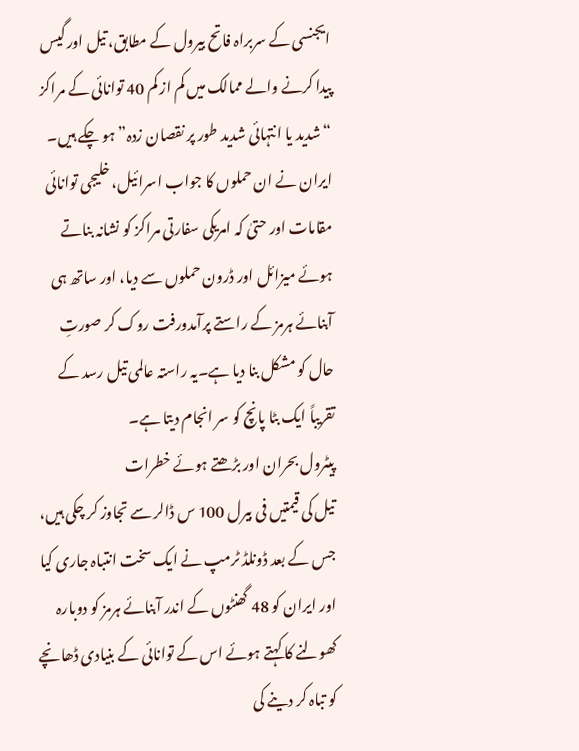ایجنسی کے سربراہ فاتح بیرول کے مطابق، تیل اور گیس پیدا کرنے والے ممالک میں کم از کم 40 توانائی کے مراکز “شدید یا انتہائی شدید طور پر نقصان زدہ” ہو چکے ہیں۔
ایران نے ان حملوں کا جواب اسرائیل، خلیجی توانائی مقامات اور حتیٰ کہ امریکی سفارتی مراکز کو نشانہ بناتے ہوئے میزائل اور ڈرون حملوں سے دیا، اور ساتھ ہی آبنائے ہرمز کے راستے پرآمدورفت روک کر صورتِ حال کو مشکل بنا دیا ہے۔یہ راستہ عالمی تیل رسد کے تقریباً ایک بٹا پانچ کو سر انجام دیتا ہے۔
پیٹرول بحران اور بڑھتے ہوئے خطرات
تیل کی قیمتیں فی بیرل 100 س ڈالر سے تجاوز کر چکی ہیں، جس کے بعد ڈونلڈ ٹرمپ نے ایک سخت انتباہ جاری کیا اور ایران کو 48 گھنٹوں کے اندر آبنائے ہرمز کو دوبارہ کھولنے کا کہتے ہوئے اس کے توانائی کے بنیادی ڈھانچے کو تباہ کر دینے کی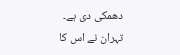دھمکی دی ہے۔
تہران نے اس کا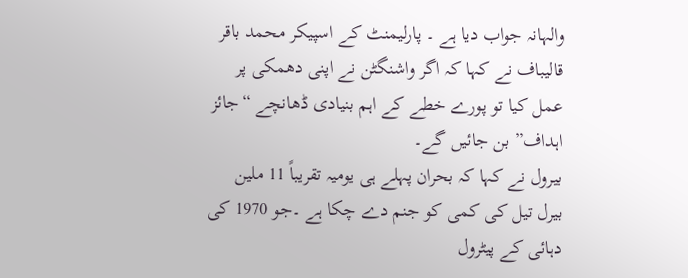والہانہ جواب دیا ہے ۔ پارلیمنٹ کے اسپیکر محمد باقر قالیباف نے کہا کہ اگر واشنگٹن نے اپنی دھمکی پر عمل کیا تو پورے خطے کے اہم بنیادی ڈھانچے “جائز اہداف” بن جائیں گے۔
بیرول نے کہا کہ بحران پہلے ہی یومیہ تقریباً 11 ملین بیرل تیل کی کمی کو جنم دے چکا ہے ۔جو 1970 کی دہائی کے پیٹرول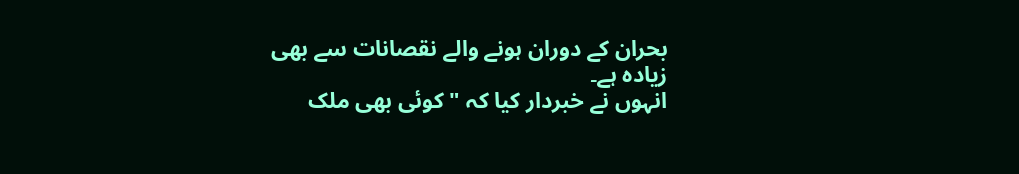بحران کے دوران ہونے والے نقصانات سے بھی زیادہ ہے۔
انہوں نے خبردار کیا کہ "کوئی بھی ملک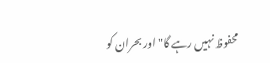محفوظ نہیں رہے گا" اور بحران کو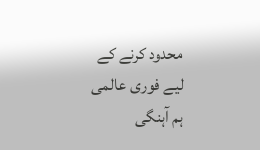محدود کرنے کے لیے فوری عالمی ہم آہنگی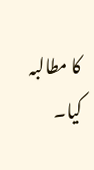کا مطالبہ کیا۔